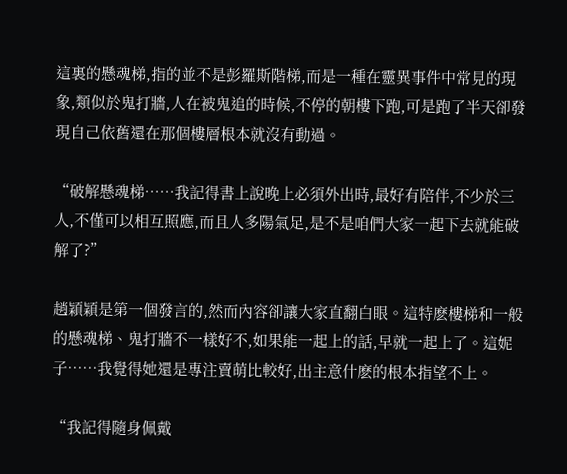這裏的懸魂梯,指的並不是彭羅斯階梯,而是一種在靈異事件中常見的現象,類似於鬼打牆,人在被鬼追的時候,不停的朝樓下跑,可是跑了半天卻發現自己依舊還在那個樓層根本就沒有動過。

“破解懸魂梯……我記得書上說晚上必須外出時,最好有陪伴,不少於三人,不僅可以相互照應,而且人多陽氣足,是不是咱們大家一起下去就能破解了?”

趙穎穎是第一個發言的,然而內容卻讓大家直翻白眼。這特麽樓梯和一般的懸魂梯、鬼打牆不一樣好不,如果能一起上的話,早就一起上了。這妮子……我覺得她還是專注賣萌比較好,出主意什麽的根本指望不上。

“我記得隨身佩戴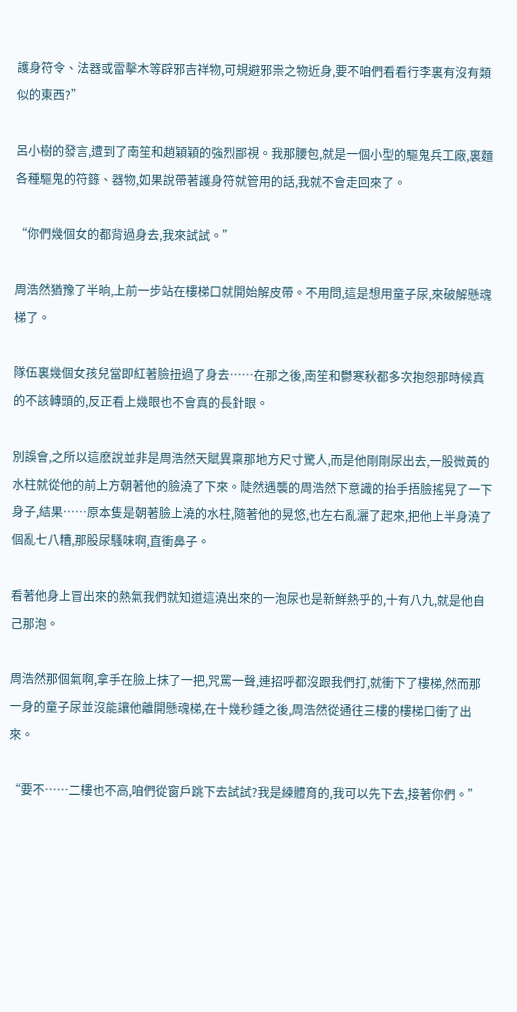護身符令、法器或雷擊木等辟邪吉祥物,可規避邪祟之物近身,要不咱們看看行李裏有沒有類似的東西?”

呂小樹的發言,遭到了南笙和趙穎穎的強烈鄙視。我那腰包,就是一個小型的驅鬼兵工廠,裏麵各種驅鬼的符籙、器物,如果說帶著護身符就管用的話,我就不會走回來了。

“你們幾個女的都背過身去,我來試試。”

周浩然猶豫了半晌,上前一步站在樓梯口就開始解皮帶。不用問,這是想用童子尿,來破解懸魂梯了。

隊伍裏幾個女孩兒當即紅著臉扭過了身去……在那之後,南笙和鬱寒秋都多次抱怨那時候真的不該轉頭的,反正看上幾眼也不會真的長針眼。

別誤會,之所以這麽說並非是周浩然天賦異稟那地方尺寸驚人,而是他剛剛尿出去,一股微黃的水柱就從他的前上方朝著他的臉澆了下來。陡然遇襲的周浩然下意識的抬手捂臉搖晃了一下身子,結果……原本隻是朝著臉上澆的水柱,隨著他的晃悠,也左右亂灑了起來,把他上半身澆了個亂七八糟,那股尿騷味啊,直衝鼻子。

看著他身上冒出來的熱氣我們就知道這澆出來的一泡尿也是新鮮熱乎的,十有八九,就是他自己那泡。

周浩然那個氣啊,拿手在臉上抹了一把,咒罵一聲,連招呼都沒跟我們打,就衝下了樓梯,然而那一身的童子尿並沒能讓他離開懸魂梯,在十幾秒鍾之後,周浩然從通往三樓的樓梯口衝了出來。

“要不……二樓也不高,咱們從窗戶跳下去試試?我是練體育的,我可以先下去,接著你們。”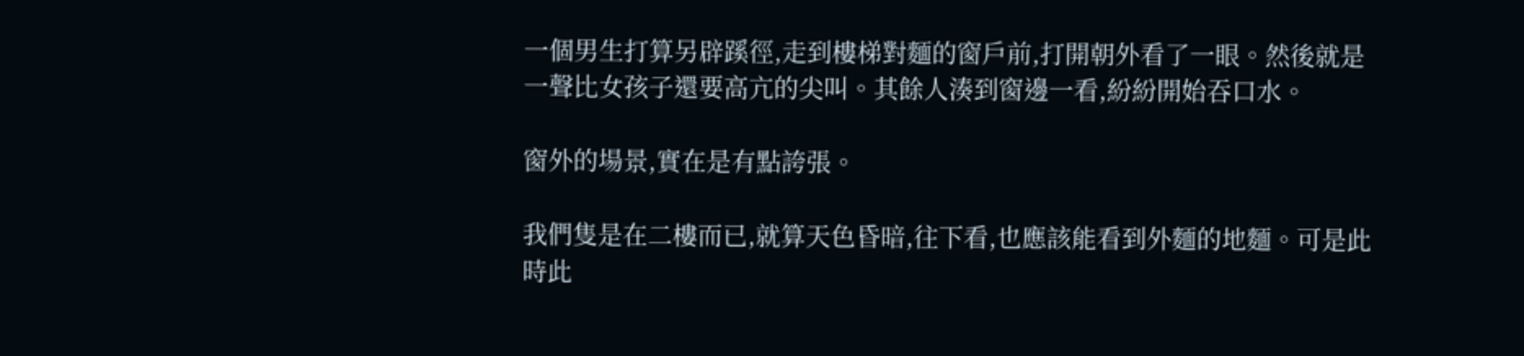一個男生打算另辟蹊徑,走到樓梯對麵的窗戶前,打開朝外看了一眼。然後就是一聲比女孩子還要高亢的尖叫。其餘人湊到窗邊一看,紛紛開始吞口水。

窗外的場景,實在是有點誇張。

我們隻是在二樓而已,就算天色昏暗,往下看,也應該能看到外麵的地麵。可是此時此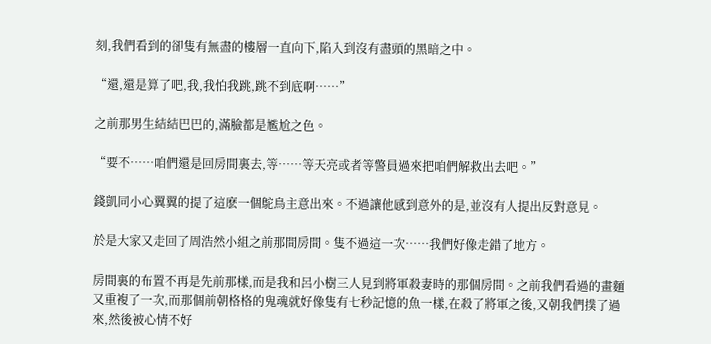刻,我們看到的卻隻有無盡的樓層一直向下,陷入到沒有盡頭的黑暗之中。

“還,還是算了吧,我,我怕我跳,跳不到底啊……”

之前那男生結結巴巴的,滿臉都是尷尬之色。

“要不……咱們還是回房間裏去,等……等天亮或者等警員過來把咱們解救出去吧。”

錢凱同小心翼翼的提了這麽一個鴕鳥主意出來。不過讓他感到意外的是,並沒有人提出反對意見。

於是大家又走回了周浩然小組之前那間房間。隻不過這一次……我們好像走錯了地方。

房間裏的布置不再是先前那樣,而是我和呂小樹三人見到將軍殺妻時的那個房間。之前我們看過的畫麵又重複了一次,而那個前朝格格的鬼魂就好像隻有七秒記憶的魚一樣,在殺了將軍之後,又朝我們撲了過來,然後被心情不好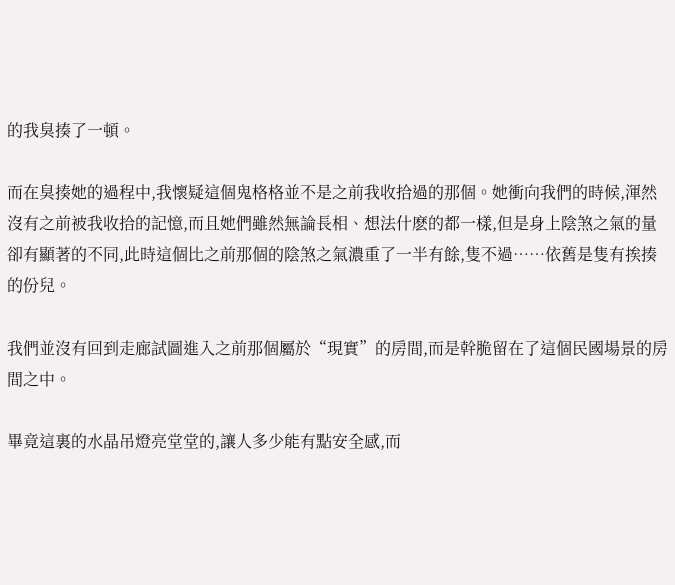的我臭揍了一頓。

而在臭揍她的過程中,我懷疑這個鬼格格並不是之前我收拾過的那個。她衝向我們的時候,渾然沒有之前被我收拾的記憶,而且她們雖然無論長相、想法什麽的都一樣,但是身上陰煞之氣的量卻有顯著的不同,此時這個比之前那個的陰煞之氣濃重了一半有餘,隻不過……依舊是隻有挨揍的份兒。

我們並沒有回到走廊試圖進入之前那個屬於“現實”的房間,而是幹脆留在了這個民國場景的房間之中。

畢竟這裏的水晶吊燈亮堂堂的,讓人多少能有點安全感,而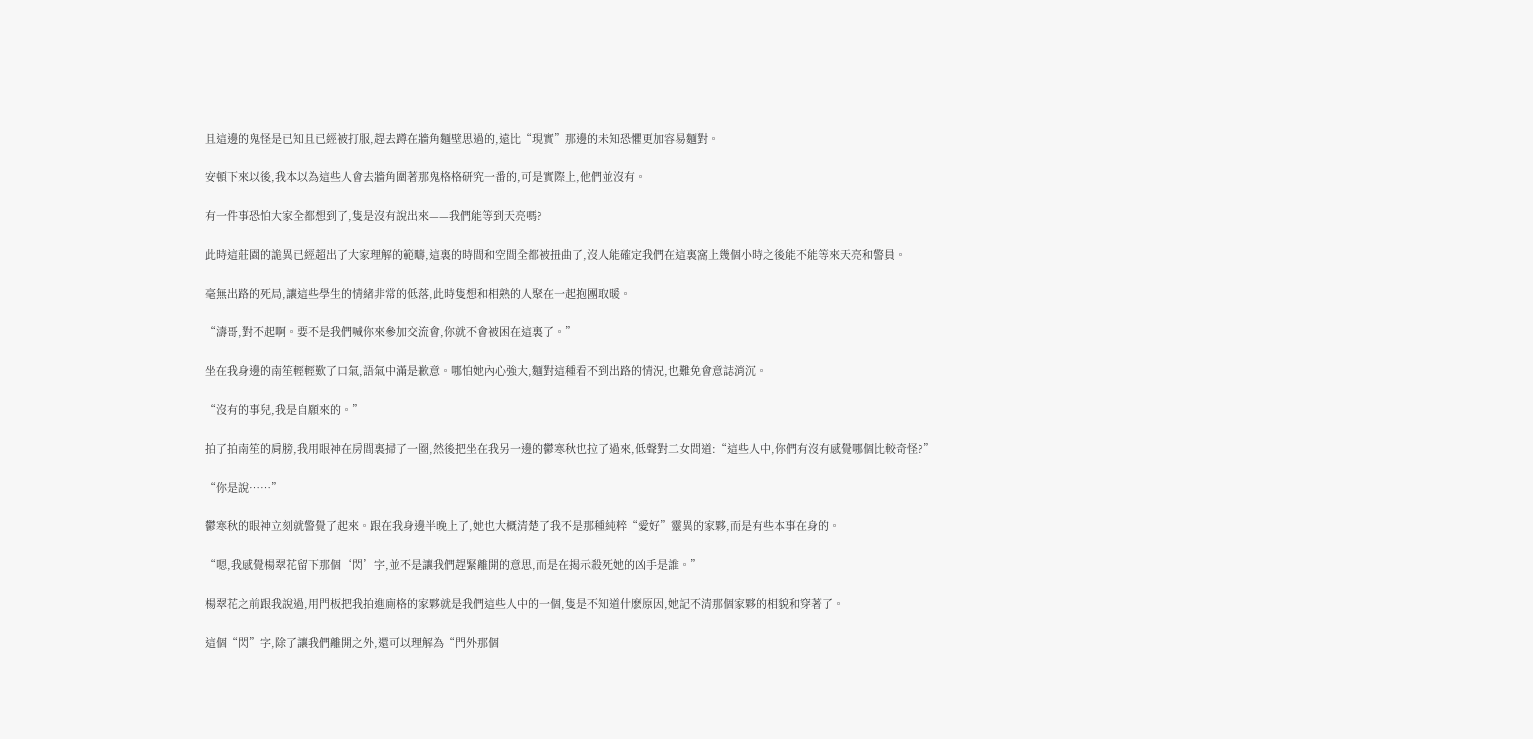且這邊的鬼怪是已知且已經被打服,趕去蹲在牆角麵壁思過的,遠比“現實”那邊的未知恐懼更加容易麵對。

安頓下來以後,我本以為這些人會去牆角圍著那鬼格格研究一番的,可是實際上,他們並沒有。

有一件事恐怕大家全都想到了,隻是沒有說出來——我們能等到天亮嗎?

此時這莊園的詭異已經超出了大家理解的範疇,這裏的時間和空間全都被扭曲了,沒人能確定我們在這裏窩上幾個小時之後能不能等來天亮和警員。

毫無出路的死局,讓這些學生的情緒非常的低落,此時隻想和相熟的人聚在一起抱團取暖。

“濤哥,對不起啊。要不是我們喊你來參加交流會,你就不會被困在這裏了。”

坐在我身邊的南笙輕輕歎了口氣,語氣中滿是歉意。哪怕她內心強大,麵對這種看不到出路的情況,也難免會意誌消沉。

“沒有的事兒,我是自願來的。”

拍了拍南笙的肩膀,我用眼神在房間裏掃了一圈,然後把坐在我另一邊的鬱寒秋也拉了過來,低聲對二女問道:“這些人中,你們有沒有感覺哪個比較奇怪?”

“你是說……”

鬱寒秋的眼神立刻就警覺了起來。跟在我身邊半晚上了,她也大概清楚了我不是那種純粹“愛好”靈異的家夥,而是有些本事在身的。

“嗯,我感覺楊翠花留下那個‘閃’字,並不是讓我們趕緊離開的意思,而是在揭示殺死她的凶手是誰。”

楊翠花之前跟我說過,用門板把我拍進廁格的家夥就是我們這些人中的一個,隻是不知道什麽原因,她記不清那個家夥的相貌和穿著了。

這個“閃”字,除了讓我們離開之外,還可以理解為“門外那個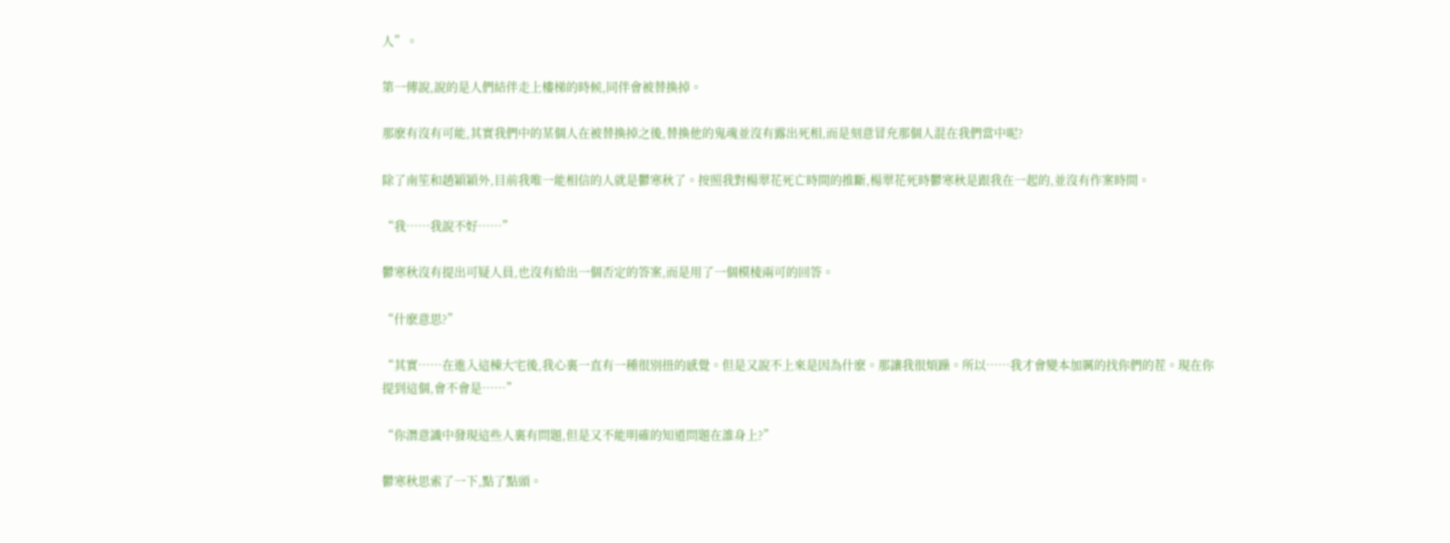人”。

第一傳說,說的是人們結伴走上樓梯的時候,同伴會被替換掉。

那麽有沒有可能,其實我們中的某個人在被替換掉之後,替換他的鬼魂並沒有露出死相,而是刻意冒充那個人混在我們當中呢?

除了南笙和趙穎穎外,目前我唯一能相信的人就是鬱寒秋了。按照我對楊翠花死亡時間的推斷,楊翠花死時鬱寒秋是跟我在一起的,並沒有作案時間。

“我……我說不好……”

鬱寒秋沒有提出可疑人員,也沒有給出一個否定的答案,而是用了一個模棱兩可的回答。

“什麽意思?”

“其實……在進入這棟大宅後,我心裏一直有一種很別扭的感覺。但是又說不上來是因為什麽。那讓我很煩躁。所以……我才會變本加厲的找你們的茬。現在你提到這個,會不會是……”

“你潛意識中發現這些人裏有問題,但是又不能明確的知道問題在誰身上?”

鬱寒秋思索了一下,點了點頭。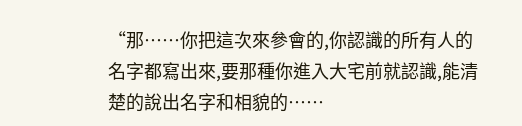“那……你把這次來參會的,你認識的所有人的名字都寫出來,要那種你進入大宅前就認識,能清楚的說出名字和相貌的……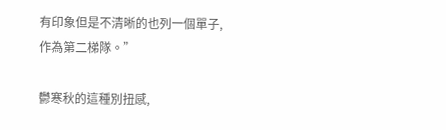有印象但是不清晰的也列一個單子,作為第二梯隊。”

鬱寒秋的這種別扭感,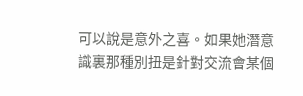可以說是意外之喜。如果她潛意識裏那種別扭是針對交流會某個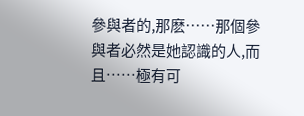參與者的,那麽……那個參與者必然是她認識的人,而且……極有可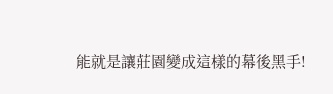能就是讓莊園變成這樣的幕後黑手!